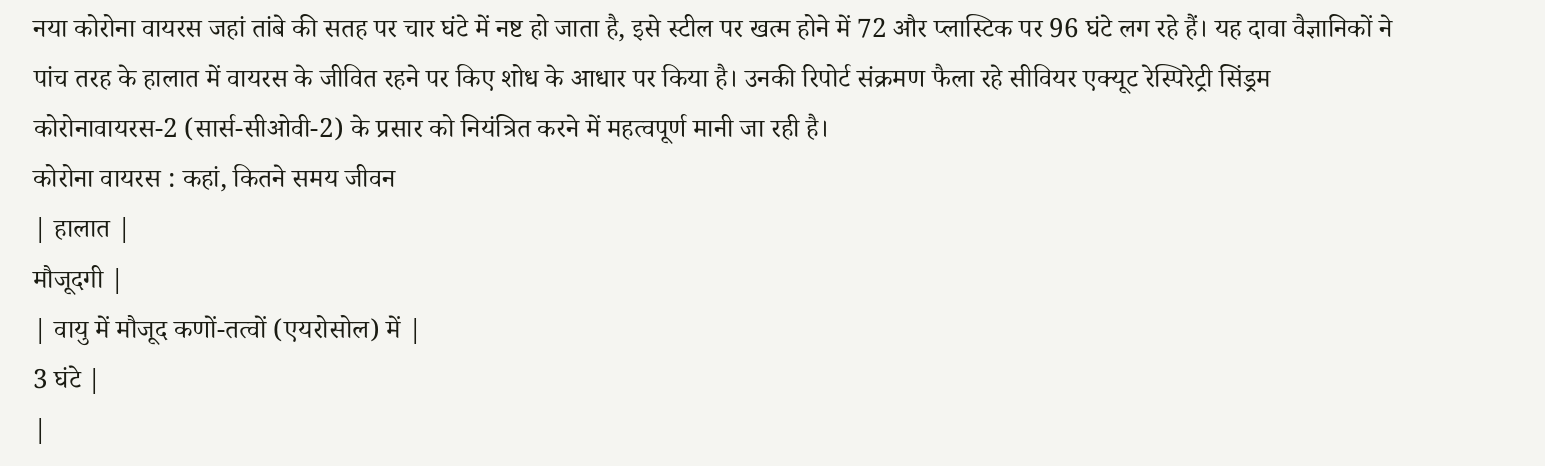नया कोरोना वायरस जहां तांबे की सतह पर चार घंटे में नष्ट हो जाता है, इसे स्टील पर खत्म होने में 72 और प्लास्टिक पर 96 घंटे लग रहे हैं। यह दावा वैज्ञानिकों ने पांच तरह के हालात में वायरस के जीवित रहने पर किए शोध के आधार पर किया है। उनकी रिपोर्ट संक्रमण फैला रहे सीवियर एक्यूट रेस्पिरेट्री सिंड्रम कोरोनावायरस-2 (सार्स-सीओवी-2) के प्रसार को नियंत्रित करने में महत्वपूर्ण मानी जा रही है।
कोरोना वायरस : कहां, कितने समय जीवन
| हालात |
मौजूदगी |
| वायु में मौजूद कणों-तत्वों (एयरोसोल) में |
3 घंटे |
|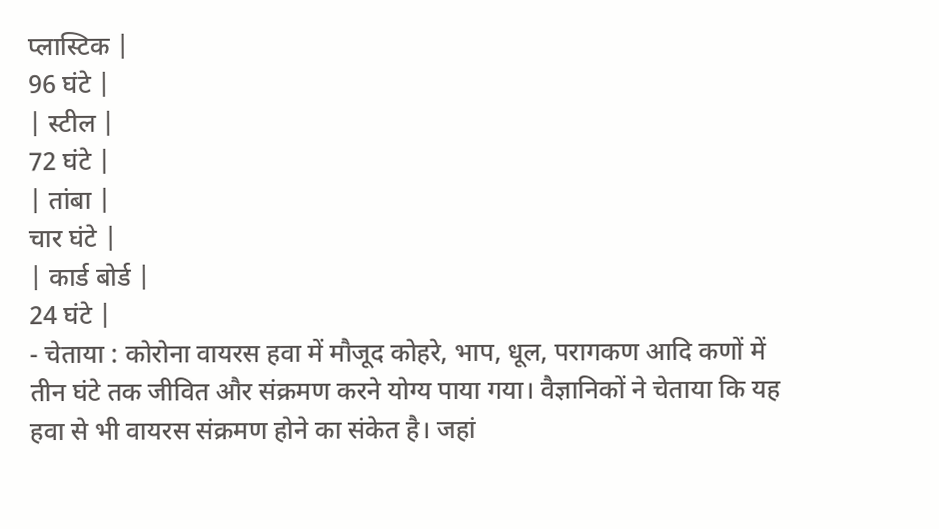प्लास्टिक |
96 घंटे |
| स्टील |
72 घंटे |
| तांबा |
चार घंटे |
| कार्ड बोर्ड |
24 घंटे |
- चेताया : कोरोना वायरस हवा में मौजूद कोहरे, भाप, धूल, परागकण आदि कणों में तीन घंटे तक जीवित और संक्रमण करने योग्य पाया गया। वैज्ञानिकों ने चेताया कि यह हवा से भी वायरस संक्रमण होने का संकेत है। जहां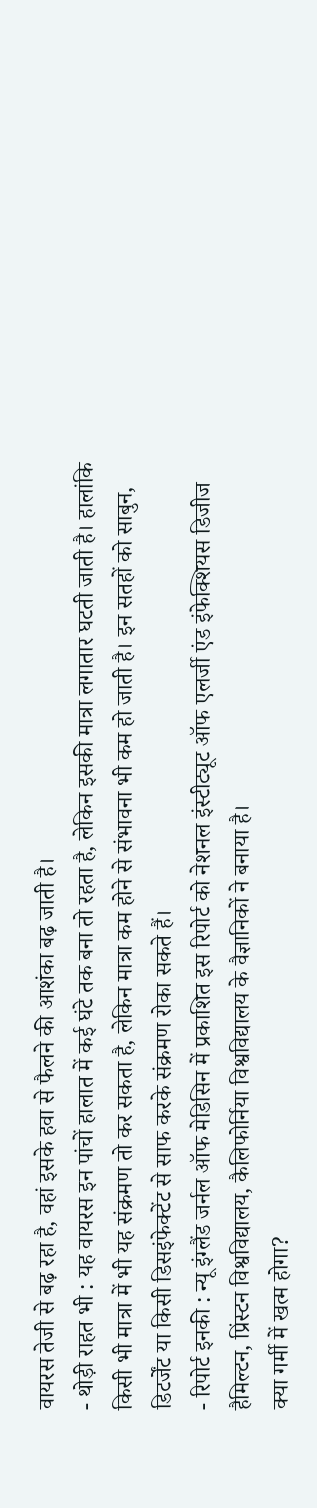वायरस तेजी से बढ़ रहा है, वहां इसके हवा से फैलने की आशंका बढ़ जाती है।
- थोड़ी राहत भी : यह वायरस इन पांचों हालात में कई घंटे तक बना तो रहता है, लेकिन इसकी मात्रा लगातार घटती जाती है। हालांकि किसी भी मात्रा में भी यह संक्रमण तो कर सकता है, लेकिन मात्रा कम होने से संभावना भी कम हो जाती है। इन सतहों को साबुन, डिटर्जेंट या किसी डिसइंफेक्टेंट से साफ करके संक्रमण रोका सकते हैं।
- रिपोर्ट इनकी : न्यू इंग्लैंड जर्नल ऑफ मेडिसिन में प्रकाशित इस रिपोर्ट को नेशनल इंस्टीट्यूट ऑफ एलर्जी एंड इंफेक्शियस डिजीज हैमिल्टन, प्रिंस्टन विश्वविद्यालय, कैलिफोर्निया विश्वविद्यालय के वैज्ञानिकों ने बनाया है।
क्या गर्मी में खत्म होगा?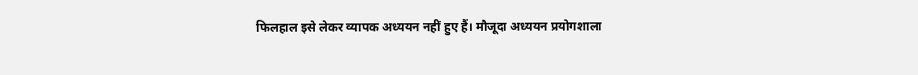फिलहाल इसे लेकर व्यापक अध्ययन नहीं हुए हैं। मौजूदा अध्ययन प्रयोगशाला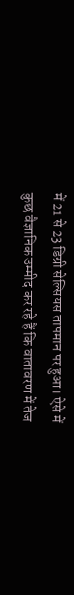में 21 से 23 डिग्री सेल्सियस तापमान पर हुआ। ऐसे में कुछ वैज्ञानिक उम्मीद कर रहे हैं कि वातावरण में तेज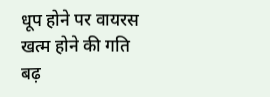धूप होने पर वायरस खत्म होने की गति बढ़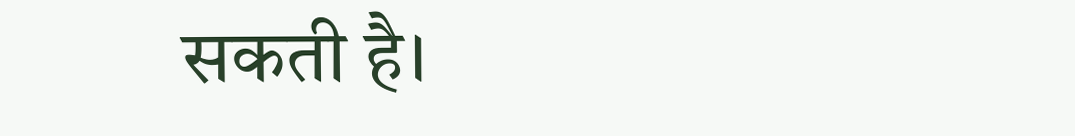सकती है।